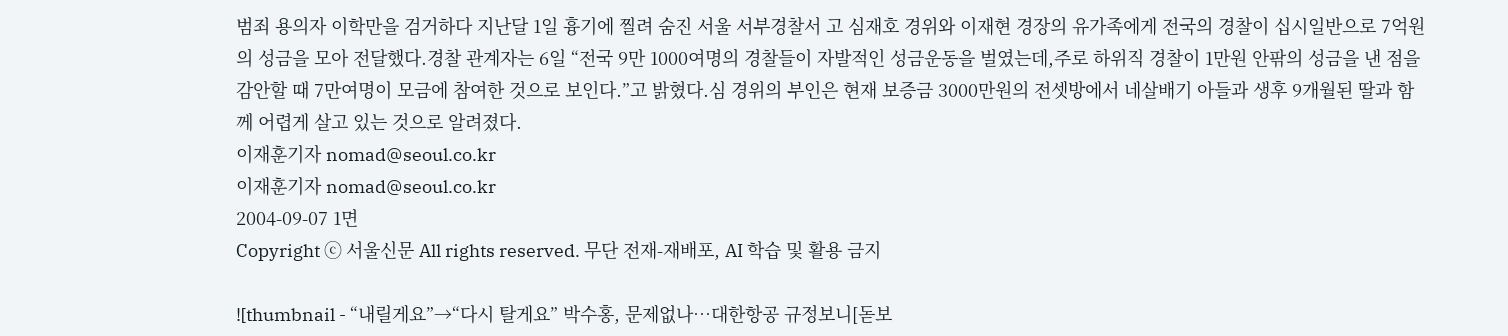범죄 용의자 이학만을 검거하다 지난달 1일 흉기에 찔려 숨진 서울 서부경찰서 고 심재호 경위와 이재현 경장의 유가족에게 전국의 경찰이 십시일반으로 7억원의 성금을 모아 전달했다.경찰 관계자는 6일 “전국 9만 1000여명의 경찰들이 자발적인 성금운동을 벌였는데,주로 하위직 경찰이 1만원 안팎의 성금을 낸 점을 감안할 때 7만여명이 모금에 참여한 것으로 보인다.”고 밝혔다.심 경위의 부인은 현재 보증금 3000만원의 전셋방에서 네살배기 아들과 생후 9개월된 딸과 함께 어렵게 살고 있는 것으로 알려졌다.
이재훈기자 nomad@seoul.co.kr
이재훈기자 nomad@seoul.co.kr
2004-09-07 1면
Copyright ⓒ 서울신문 All rights reserved. 무단 전재-재배포, AI 학습 및 활용 금지

![thumbnail - “내릴게요”→“다시 탈게요” 박수홍, 문제없나…대한항공 규정보니[돋보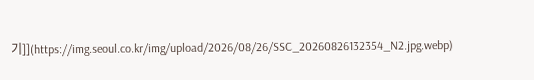기]](https://img.seoul.co.kr/img/upload/2026/08/26/SSC_20260826132354_N2.jpg.webp)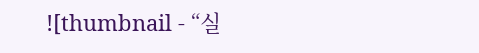![thumbnail - “실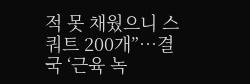적 못 채웠으니 스쿼트 200개”…결국 ‘근육 녹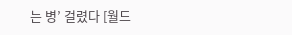는 병’ 걸렸다 [월드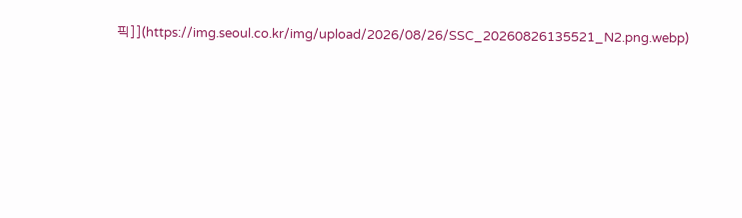픽]](https://img.seoul.co.kr/img/upload/2026/08/26/SSC_20260826135521_N2.png.webp)